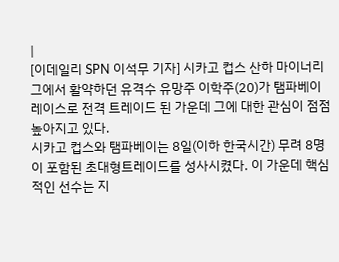|
[이데일리 SPN 이석무 기자] 시카고 컵스 산하 마이너리그에서 활약하던 유격수 유망주 이학주(20)가 탬파베이 레이스로 전격 트레이드 된 가운데 그에 대한 관심이 점점 높아지고 있다.
시카고 컵스와 탬파베이는 8일(이하 한국시간) 무려 8명이 포함된 초대형트레이드를 성사시켰다. 이 가운데 핵심적인 선수는 지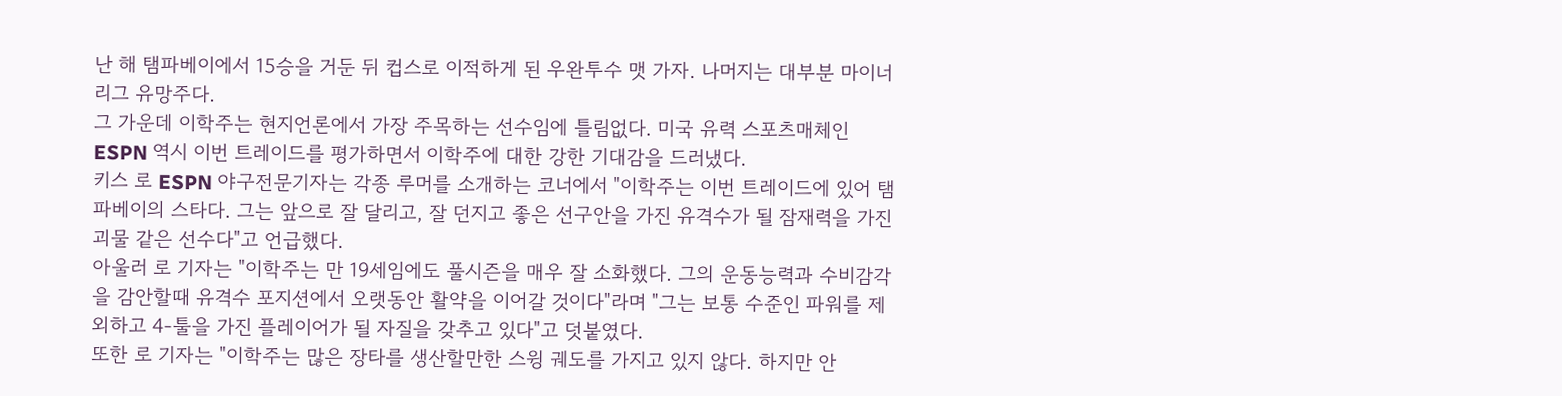난 해 탬파베이에서 15승을 거둔 뒤 컵스로 이적하게 된 우완투수 맷 가자. 나머지는 대부분 마이너리그 유망주다.
그 가운데 이학주는 현지언론에서 가장 주목하는 선수임에 틀림없다. 미국 유력 스포츠매체인 ESPN 역시 이번 트레이드를 평가하면서 이학주에 대한 강한 기대감을 드러냈다.
키스 로 ESPN 야구전문기자는 각종 루머를 소개하는 코너에서 "이학주는 이번 트레이드에 있어 탬파베이의 스타다. 그는 앞으로 잘 달리고, 잘 던지고 좋은 선구안을 가진 유격수가 될 잠재력을 가진 괴물 같은 선수다"고 언급했다.
아울러 로 기자는 "이학주는 만 19세임에도 풀시즌을 매우 잘 소화했다. 그의 운동능력과 수비감각을 감안할때 유격수 포지션에서 오랫동안 활약을 이어갈 것이다"라며 "그는 보통 수준인 파워를 제외하고 4-툴을 가진 플레이어가 될 자질을 갖추고 있다"고 덧붙였다.
또한 로 기자는 "이학주는 많은 장타를 생산할만한 스윙 궤도를 가지고 있지 않다. 하지만 안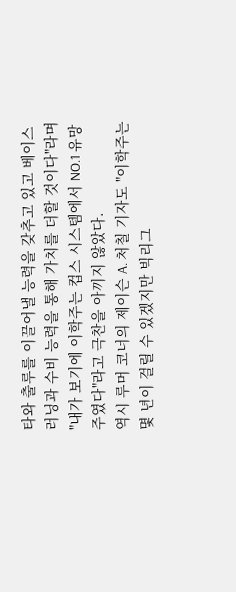타와 출루를 이끌어낼 능력을 갖추고 있고 베이스러닝과 수비 능력을 통해 가치를 더할 것이다"라며 "내가 보기에 이학주는 컵스 시스템에서 NO.1 유망주였다"라고 극찬을 아끼지 않았다.
역시 루머 코너의 제이슨 A. 처칠 기자도 "이학주는 몇 년이 걸릴 수 있겠지만 빅리그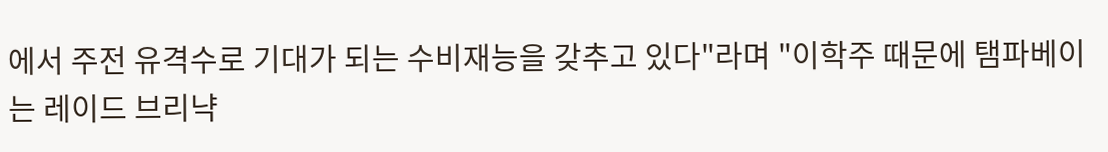에서 주전 유격수로 기대가 되는 수비재능을 갖추고 있다"라며 "이학주 때문에 탬파베이는 레이드 브리냑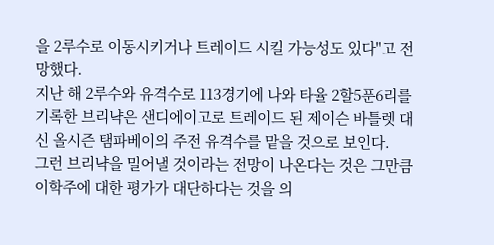을 2루수로 이동시키거나 트레이드 시킬 가능성도 있다"고 전망했다.
지난 해 2루수와 유격수로 113경기에 나와 타율 2할5푼6리를 기록한 브리냑은 샌디에이고로 트레이드 된 제이슨 바틀렛 대신 올시즌 탬파베이의 주전 유격수를 맡을 것으로 보인다.
그런 브리냑을 밀어낼 것이라는 전망이 나온다는 것은 그만큼 이학주에 대한 평가가 대단하다는 것을 의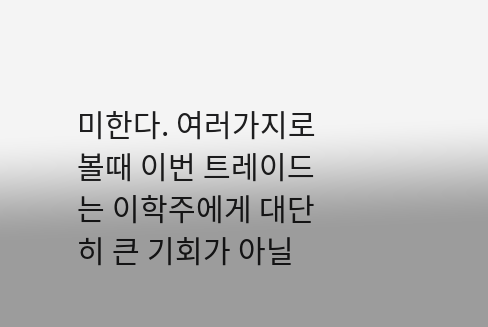미한다. 여러가지로 볼때 이번 트레이드는 이학주에게 대단히 큰 기회가 아닐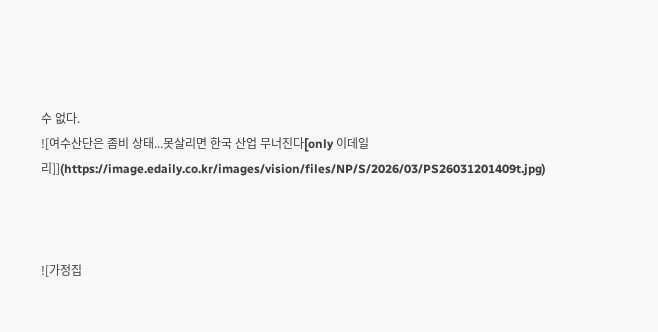수 없다.
![여수산단은 좀비 상태...못살리면 한국 산업 무너진다[only 이데일리]](https://image.edaily.co.kr/images/vision/files/NP/S/2026/03/PS26031201409t.jpg)



![가정집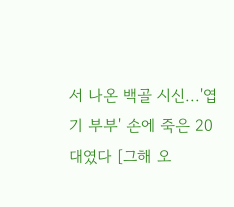서 나온 백골 시신...'엽기 부부' 손에 죽은 20대였다 [그해 오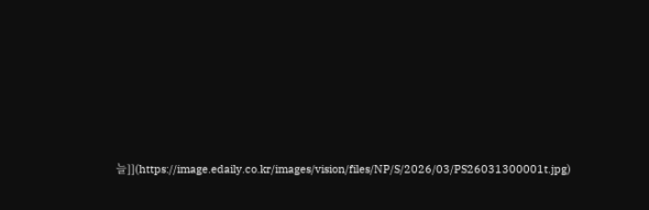늘]](https://image.edaily.co.kr/images/vision/files/NP/S/2026/03/PS26031300001t.jpg)